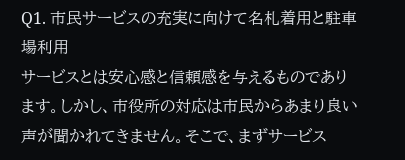Q1. 市民サービスの充実に向けて名札着用と駐車場利用
サービスとは安心感と信頼感を与えるものであります。しかし、市役所の対応は市民からあまり良い声が聞かれてきません。そこで、まずサービス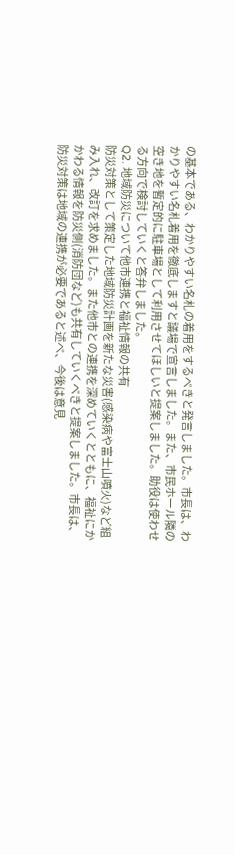の基本である、わかりやすい名札の着用をするべきと発言しました。市長は、わかりやすい名札着用を徹底しますと議場で宣言しました。また、市民ホール隣の空き地を暫定的に駐車場として利用させてほしいと提案しました。助役は使わせる方向で検討していくと答弁しました。
Q2. 地域防災について他市連携と福祉情報の共有
防災対策として策定した地域防災計画を新たな災害(感染病や富士山噴火)など組み入れ、改訂を求めました。また他市との連携を深めていくとともに、福祉にかかわる情報を防災側(消防団など)も共有していくべきと提案しました。市長は、防災対策は地域の連携が必要であると述べ、今後は意見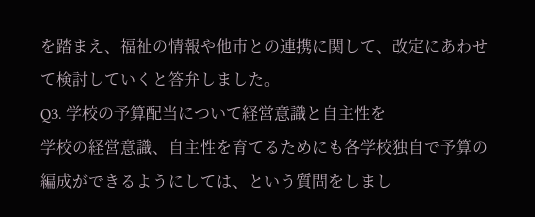を踏まえ、福祉の情報や他市との連携に関して、改定にあわせて検討していくと答弁しました。
Q3. 学校の予算配当について経営意識と自主性を
学校の経営意識、自主性を育てるためにも各学校独自で予算の編成ができるようにしては、という質問をしまし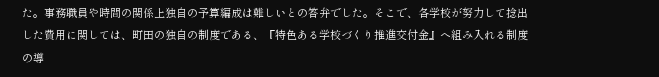た。事務職員や時間の関係上独自の予算編成は難しいとの答弁でした。そこで、各学校が努力して捻出した費用に関しては、町田の独自の制度である、『特色ある学校づくり推進交付金』へ組み入れる制度の導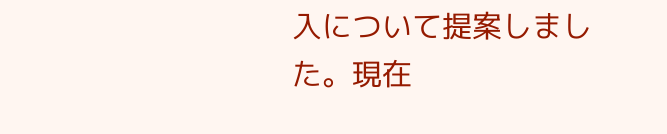入について提案しました。現在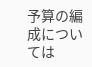予算の編成については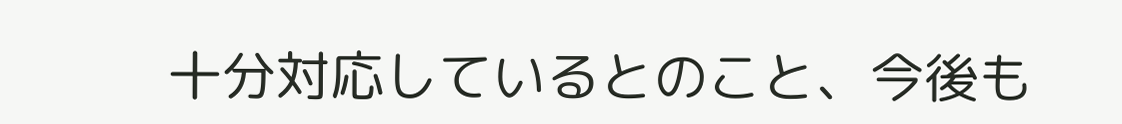十分対応しているとのこと、今後も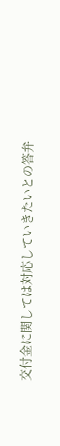交付金に関しては対応していきたいとの答弁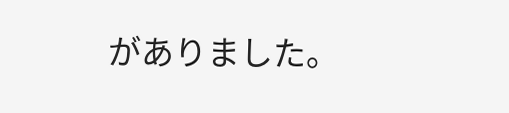がありました。